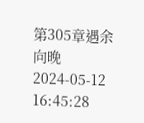第305章遇余向晚
2024-05-12 16:45:28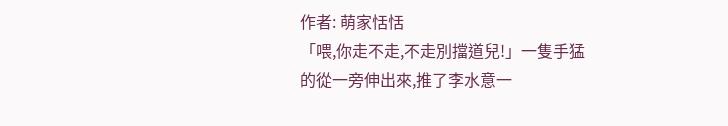作者: 萌家恬恬
「喂,你走不走,不走別擋道兒!」一隻手猛的從一旁伸出來,推了李水意一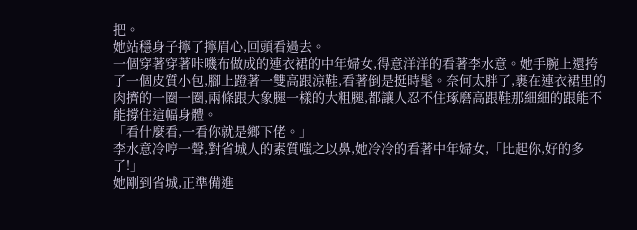把。
她站穩身子擰了擰眉心,回頭看過去。
一個穿著穿著咔嘰布做成的連衣裙的中年婦女,得意洋洋的看著李水意。她手腕上還挎了一個皮質小包,腳上蹬著一雙高跟涼鞋,看著倒是挺時髦。奈何太胖了,裹在連衣裙里的肉擠的一圈一圈,兩條跟大象腿一樣的大粗腿,都讓人忍不住琢磨高跟鞋那細細的跟能不能撐住這幅身體。
「看什麼看,一看你就是鄉下佬。」
李水意冷哼一聲,對省城人的素質嗤之以鼻,她冷冷的看著中年婦女,「比起你,好的多了!」
她剛到省城,正準備進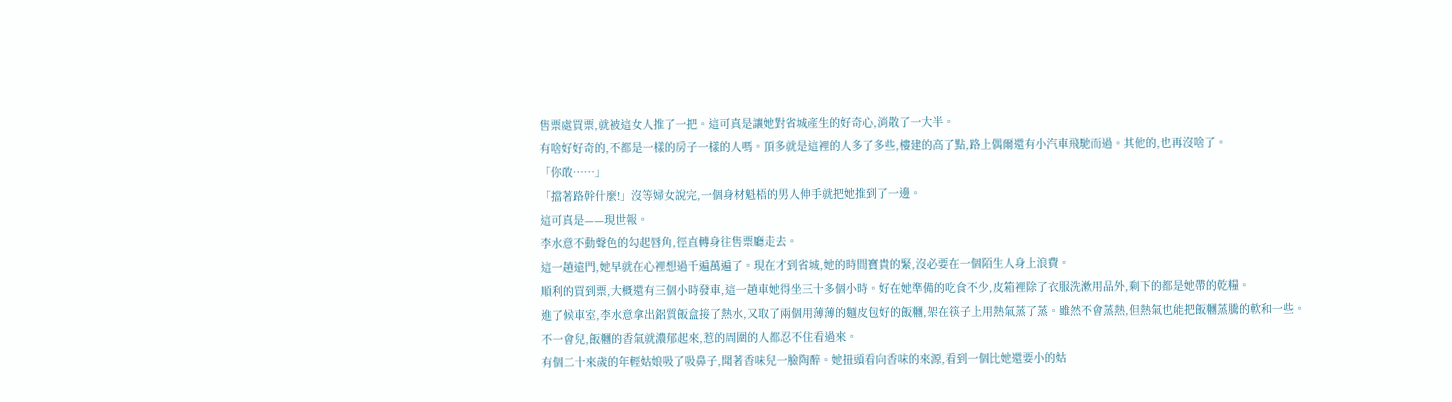售票處買票,就被這女人推了一把。這可真是讓她對省城產生的好奇心,消散了一大半。
有啥好好奇的,不都是一樣的房子一樣的人嗎。頂多就是這裡的人多了多些,樓建的高了點,路上偶爾還有小汽車飛馳而過。其他的,也再沒啥了。
「你敢……」
「擋著路幹什麼!」沒等婦女說完,一個身材魁梧的男人伸手就把她推到了一邊。
這可真是——現世報。
李水意不動聲色的勾起唇角,徑直轉身往售票廳走去。
這一趟遠門,她早就在心裡想過千遍萬遍了。現在才到省城,她的時間寶貴的緊,沒必要在一個陌生人身上浪費。
順利的買到票,大概還有三個小時發車,這一趟車她得坐三十多個小時。好在她準備的吃食不少,皮箱裡除了衣服洗漱用品外,剩下的都是她帶的乾糧。
進了候車室,李水意拿出鋁質飯盒接了熱水,又取了兩個用薄薄的麵皮包好的飯糰,架在筷子上用熱氣蒸了蒸。雖然不會蒸熱,但熱氣也能把飯糰蒸騰的軟和一些。
不一會兒,飯糰的香氣就濃郁起來,惹的周圍的人都忍不住看過來。
有個二十來歲的年輕姑娘吸了吸鼻子,聞著香味兒一臉陶醉。她扭頭看向香味的來源,看到一個比她還要小的姑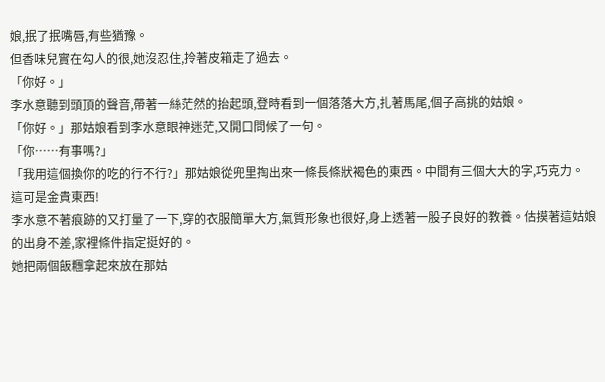娘,抿了抿嘴唇,有些猶豫。
但香味兒實在勾人的很,她沒忍住,拎著皮箱走了過去。
「你好。」
李水意聽到頭頂的聲音,帶著一絲茫然的抬起頭,登時看到一個落落大方,扎著馬尾,個子高挑的姑娘。
「你好。」那姑娘看到李水意眼神迷茫,又開口問候了一句。
「你……有事嗎?」
「我用這個換你的吃的行不行?」那姑娘從兜里掏出來一條長條狀褐色的東西。中間有三個大大的字,巧克力。
這可是金貴東西!
李水意不著痕跡的又打量了一下,穿的衣服簡單大方,氣質形象也很好,身上透著一股子良好的教養。估摸著這姑娘的出身不差,家裡條件指定挺好的。
她把兩個飯糰拿起來放在那姑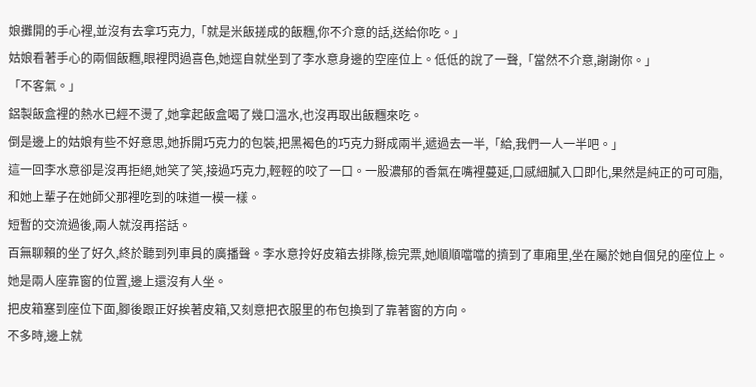娘攤開的手心裡,並沒有去拿巧克力,「就是米飯搓成的飯糰,你不介意的話,送給你吃。」
姑娘看著手心的兩個飯糰,眼裡閃過喜色,她逕自就坐到了李水意身邊的空座位上。低低的說了一聲,「當然不介意,謝謝你。」
「不客氣。」
鋁製飯盒裡的熱水已經不燙了,她拿起飯盒喝了幾口溫水,也沒再取出飯糰來吃。
倒是邊上的姑娘有些不好意思,她拆開巧克力的包裝,把黑褐色的巧克力掰成兩半,遞過去一半,「給,我們一人一半吧。」
這一回李水意卻是沒再拒絕,她笑了笑,接過巧克力,輕輕的咬了一口。一股濃郁的香氣在嘴裡蔓延,口感細膩入口即化,果然是純正的可可脂,和她上輩子在她師父那裡吃到的味道一模一樣。
短暫的交流過後,兩人就沒再搭話。
百無聊賴的坐了好久,終於聽到列車員的廣播聲。李水意拎好皮箱去排隊,檢完票,她順順噹噹的擠到了車廂里,坐在屬於她自個兒的座位上。
她是兩人座靠窗的位置,邊上還沒有人坐。
把皮箱塞到座位下面,腳後跟正好挨著皮箱,又刻意把衣服里的布包換到了靠著窗的方向。
不多時,邊上就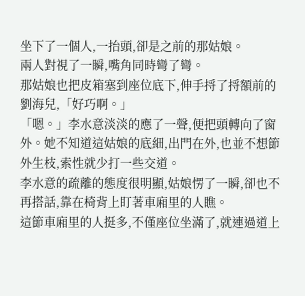坐下了一個人,一抬頭,卻是之前的那姑娘。
兩人對視了一瞬,嘴角同時彎了彎。
那姑娘也把皮箱塞到座位底下,伸手捋了捋額前的劉海兒,「好巧啊。」
「嗯。」李水意淡淡的應了一聲,便把頭轉向了窗外。她不知道這姑娘的底細,出門在外,也並不想節外生枝,索性就少打一些交道。
李水意的疏離的態度很明顯,姑娘愣了一瞬,卻也不再搭話,靠在椅背上盯著車廂里的人瞧。
這節車廂里的人挺多,不僅座位坐滿了,就連過道上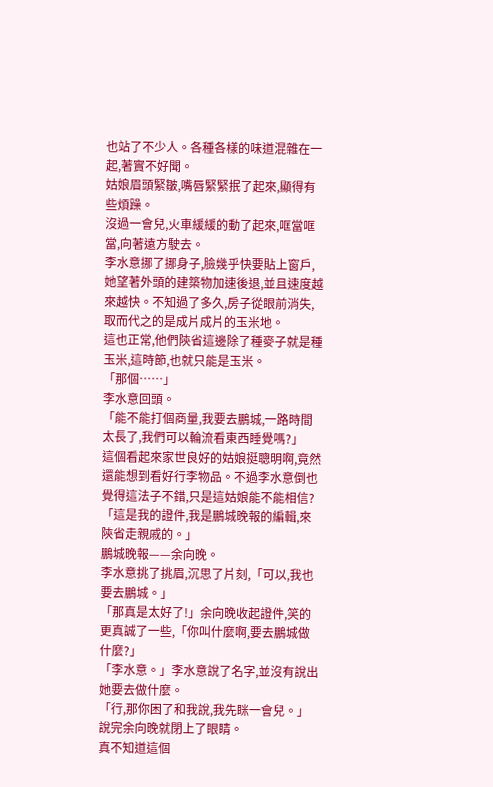也站了不少人。各種各樣的味道混雜在一起,著實不好聞。
姑娘眉頭緊皺,嘴唇緊緊抿了起來,顯得有些煩躁。
沒過一會兒,火車緩緩的動了起來,哐當哐當,向著遠方駛去。
李水意挪了挪身子,臉幾乎快要貼上窗戶,她望著外頭的建築物加速後退,並且速度越來越快。不知過了多久,房子從眼前消失,取而代之的是成片成片的玉米地。
這也正常,他們陝省這邊除了種麥子就是種玉米,這時節,也就只能是玉米。
「那個……」
李水意回頭。
「能不能打個商量,我要去鵬城,一路時間太長了,我們可以輪流看東西睡覺嗎?」
這個看起來家世良好的姑娘挺聰明啊,竟然還能想到看好行李物品。不過李水意倒也覺得這法子不錯,只是這姑娘能不能相信?
「這是我的證件,我是鵬城晚報的編輯,來陝省走親戚的。」
鵬城晚報——余向晚。
李水意挑了挑眉,沉思了片刻,「可以,我也要去鵬城。」
「那真是太好了!」余向晚收起證件,笑的更真誠了一些,「你叫什麼啊,要去鵬城做什麼?」
「李水意。」李水意說了名字,並沒有說出她要去做什麼。
「行,那你困了和我說,我先眯一會兒。」說完余向晚就閉上了眼睛。
真不知道這個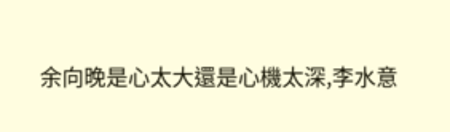余向晚是心太大還是心機太深,李水意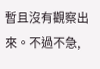暫且沒有觀察出來。不過不急,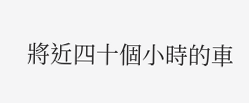將近四十個小時的車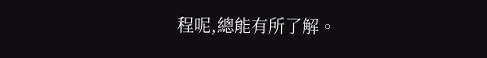程呢,總能有所了解。